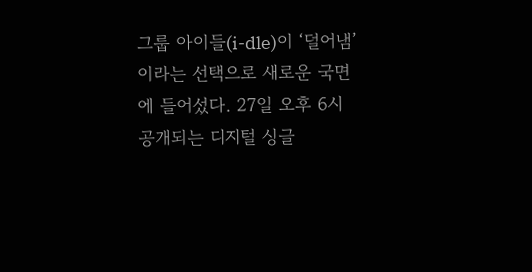그룹 아이들(i-dle)이 ‘덜어냄’이라는 선택으로 새로운 국면에 들어섰다. 27일 오후 6시 공개되는 디지털 싱글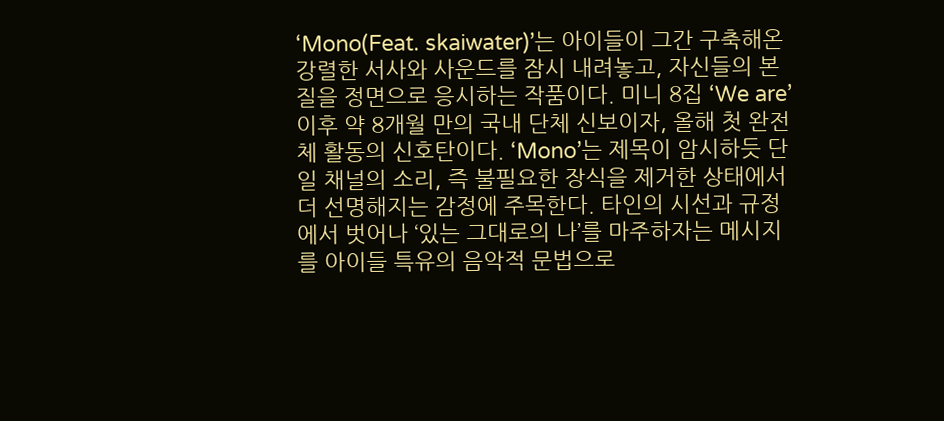‘Mono(Feat. skaiwater)’는 아이들이 그간 구축해온 강렬한 서사와 사운드를 잠시 내려놓고, 자신들의 본질을 정면으로 응시하는 작품이다. 미니 8집 ‘We are’ 이후 약 8개월 만의 국내 단체 신보이자, 올해 첫 완전체 활동의 신호탄이다. ‘Mono’는 제목이 암시하듯 단일 채널의 소리, 즉 불필요한 장식을 제거한 상태에서 더 선명해지는 감정에 주목한다. 타인의 시선과 규정에서 벗어나 ‘있는 그대로의 나’를 마주하자는 메시지를 아이들 특유의 음악적 문법으로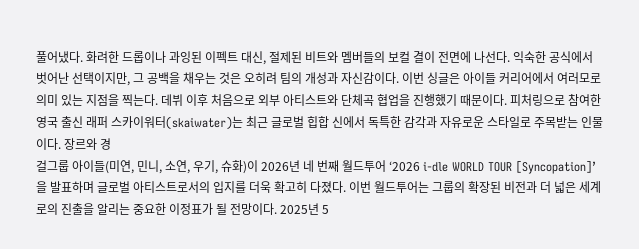풀어냈다. 화려한 드롭이나 과잉된 이펙트 대신, 절제된 비트와 멤버들의 보컬 결이 전면에 나선다. 익숙한 공식에서 벗어난 선택이지만, 그 공백을 채우는 것은 오히려 팀의 개성과 자신감이다. 이번 싱글은 아이들 커리어에서 여러모로 의미 있는 지점을 찍는다. 데뷔 이후 처음으로 외부 아티스트와 단체곡 협업을 진행했기 때문이다. 피처링으로 참여한 영국 출신 래퍼 스카이워터(skaiwater)는 최근 글로벌 힙합 신에서 독특한 감각과 자유로운 스타일로 주목받는 인물이다. 장르와 경
걸그룹 아이들(미연, 민니, 소연, 우기, 슈화)이 2026년 네 번째 월드투어 ‘2026 i-dle WORLD TOUR [Syncopation]’을 발표하며 글로벌 아티스트로서의 입지를 더욱 확고히 다졌다. 이번 월드투어는 그룹의 확장된 비전과 더 넓은 세계로의 진출을 알리는 중요한 이정표가 될 전망이다. 2025년 5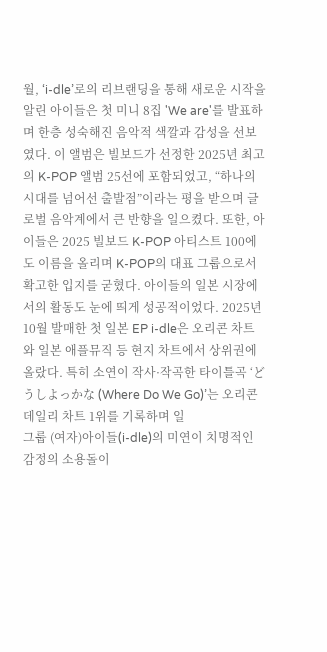월, ‘i-dle’로의 리브랜딩을 통해 새로운 시작을 알린 아이들은 첫 미니 8집 'We are'를 발표하며 한층 성숙해진 음악적 색깔과 감성을 선보였다. 이 앨범은 빌보드가 선정한 2025년 최고의 K-POP 앨범 25선에 포함되었고, “하나의 시대를 넘어선 출발점”이라는 평을 받으며 글로벌 음악계에서 큰 반향을 일으켰다. 또한, 아이들은 2025 빌보드 K-POP 아티스트 100에도 이름을 올리며 K-POP의 대표 그룹으로서 확고한 입지를 굳혔다. 아이들의 일본 시장에서의 활동도 눈에 띄게 성공적이었다. 2025년 10월 발매한 첫 일본 EP i-dle은 오리콘 차트와 일본 애플뮤직 등 현지 차트에서 상위권에 올랐다. 특히 소연이 작사·작곡한 타이틀곡 ‘どうしよっかな (Where Do We Go)’는 오리콘 데일리 차트 1위를 기록하며 일
그룹 (여자)아이들(i-dle)의 미연이 치명적인 감정의 소용돌이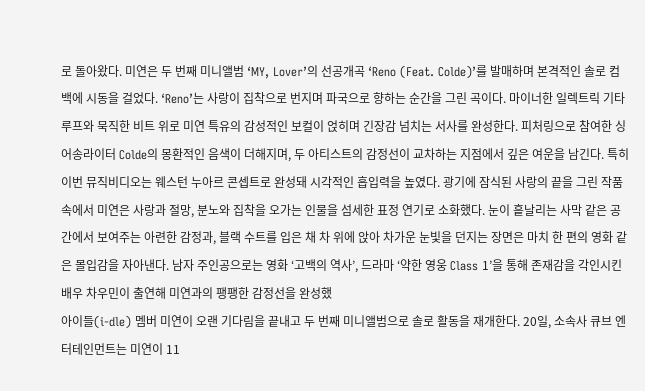로 돌아왔다. 미연은 두 번째 미니앨범 ‘MY, Lover’의 선공개곡 ‘Reno (Feat. Colde)’를 발매하며 본격적인 솔로 컴백에 시동을 걸었다. ‘Reno’는 사랑이 집착으로 번지며 파국으로 향하는 순간을 그린 곡이다. 마이너한 일렉트릭 기타 루프와 묵직한 비트 위로 미연 특유의 감성적인 보컬이 얹히며 긴장감 넘치는 서사를 완성한다. 피처링으로 참여한 싱어송라이터 Colde의 몽환적인 음색이 더해지며, 두 아티스트의 감정선이 교차하는 지점에서 깊은 여운을 남긴다. 특히 이번 뮤직비디오는 웨스턴 누아르 콘셉트로 완성돼 시각적인 흡입력을 높였다. 광기에 잠식된 사랑의 끝을 그린 작품 속에서 미연은 사랑과 절망, 분노와 집착을 오가는 인물을 섬세한 표정 연기로 소화했다. 눈이 흩날리는 사막 같은 공간에서 보여주는 아련한 감정과, 블랙 수트를 입은 채 차 위에 앉아 차가운 눈빛을 던지는 장면은 마치 한 편의 영화 같은 몰입감을 자아낸다. 남자 주인공으로는 영화 ‘고백의 역사’, 드라마 ‘약한 영웅 Class 1’을 통해 존재감을 각인시킨 배우 차우민이 출연해 미연과의 팽팽한 감정선을 완성했
아이들(i-dle) 멤버 미연이 오랜 기다림을 끝내고 두 번째 미니앨범으로 솔로 활동을 재개한다. 20일, 소속사 큐브 엔터테인먼트는 미연이 11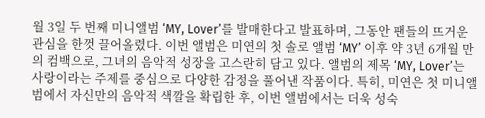월 3일 두 번째 미니앨범 ‘MY, Lover’를 발매한다고 발표하며, 그동안 팬들의 뜨거운 관심을 한껏 끌어올렸다. 이번 앨범은 미연의 첫 솔로 앨범 ‘MY’ 이후 약 3년 6개월 만의 컴백으로, 그녀의 음악적 성장을 고스란히 담고 있다. 앨범의 제목 ‘MY, Lover’는 사랑이라는 주제를 중심으로 다양한 감정을 풀어낸 작품이다. 특히, 미연은 첫 미니앨범에서 자신만의 음악적 색깔을 확립한 후, 이번 앨범에서는 더욱 성숙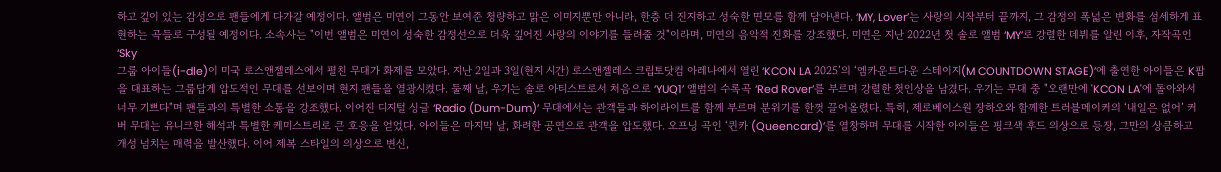하고 깊이 있는 감성으로 팬들에게 다가갈 예정이다. 앨범은 미연이 그동안 보여준 청량하고 맑은 이미지뿐만 아니라, 한층 더 진지하고 성숙한 면모를 함께 담아낸다. ‘MY, Lover’는 사랑의 시작부터 끝까지, 그 감정의 폭넓은 변화를 섬세하게 표현하는 곡들로 구성될 예정이다. 소속사는 "이번 앨범은 미연이 성숙한 감정선으로 더욱 깊어진 사랑의 이야기를 들려줄 것"이라며, 미연의 음악적 진화를 강조했다. 미연은 지난 2022년 첫 솔로 앨범 ‘MY’로 강렬한 데뷔를 알린 이후, 자작곡인 ‘Sky
그룹 아이들(i-dle)이 미국 로스앤젤레스에서 펼친 무대가 화제를 모았다. 지난 2일과 3일(현지 시간) 로스앤젤레스 크립토닷컴 아레나에서 열린 ‘KCON LA 2025’의 ‘엠카운트다운 스테이지(M COUNTDOWN STAGE)’에 출연한 아이들은 K팝을 대표하는 그룹답게 압도적인 무대를 선보이며 현지 팬들을 열광시켰다. 둘째 날, 우기는 솔로 아티스트로서 처음으로 ‘YUQ1’ 앨범의 수록곡 ‘Red Rover’를 부르며 강렬한 첫인상을 남겼다. 우기는 무대 중 "오랜만에 'KCON LA'에 돌아와서 너무 기쁘다"며 팬들과의 특별한 소통을 강조했다. 이어진 디지털 싱글 ‘Radio (Dum-Dum)’ 무대에서는 관객들과 하이라이트를 함께 부르며 분위기를 한껏 끌어올렸다. 특히, 제로베이스원 장하오와 함께한 트러블메이커의 ‘내일은 없어’ 커버 무대는 유니크한 해석과 특별한 케미스트리로 큰 호응을 얻었다. 아이들은 마지막 날, 화려한 공연으로 관객을 압도했다. 오프닝 곡인 ‘퀸카 (Queencard)’를 열창하며 무대를 시작한 아이들은 핑크색 후드 의상으로 등장, 그만의 상큼하고 개성 넘치는 매력을 발산했다. 이어 제복 스타일의 의상으로 변신,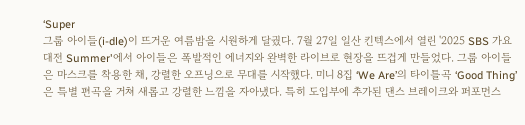‘Super
그룹 아이들(i-dle)이 뜨거운 여름밤을 시원하게 달궜다. 7월 27일 일산 킨텍스에서 열린 '2025 SBS 가요대전 Summer'에서 아이들은 폭발적인 에너지와 완벽한 라이브로 현장을 뜨겁게 만들었다. 그룹 아이들은 마스크를 착용한 채, 강렬한 오프닝으로 무대를 시작했다. 미니 8집 ‘We Are’의 타이틀곡 ‘Good Thing’은 특별 편곡을 거쳐 새롭고 강렬한 느낌을 자아냈다. 특히 도입부에 추가된 댄스 브레이크와 퍼포먼스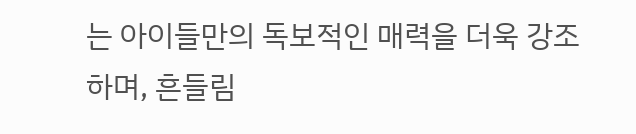는 아이들만의 독보적인 매력을 더욱 강조하며, 흔들림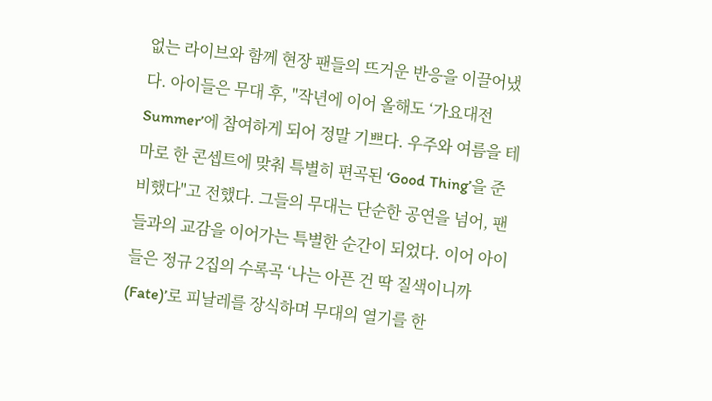없는 라이브와 함께 현장 팬들의 뜨거운 반응을 이끌어냈다. 아이들은 무대 후, "작년에 이어 올해도 ‘가요대전 Summer’에 참여하게 되어 정말 기쁘다. 우주와 여름을 테마로 한 콘셉트에 맞춰 특별히 편곡된 ‘Good Thing’을 준비했다"고 전했다. 그들의 무대는 단순한 공연을 넘어, 팬들과의 교감을 이어가는 특별한 순간이 되었다. 이어 아이들은 정규 2집의 수록곡 ‘나는 아픈 건 딱 질색이니까(Fate)’로 피날레를 장식하며 무대의 열기를 한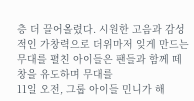층 더 끌어올렸다. 시원한 고음과 감성적인 가창력으로 더위마저 잊게 만드는 무대를 펼친 아이들은 팬들과 함께 떼창을 유도하며 무대를
11일 오전, 그룹 아이들 민니가 해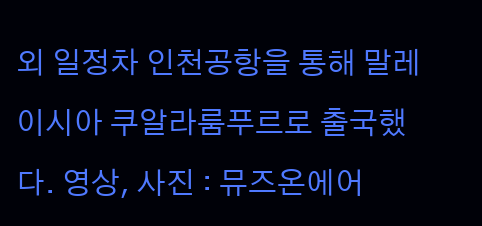외 일정차 인천공항을 통해 말레이시아 쿠알라룸푸르로 출국했다. 영상, 사진 : 뮤즈온에어